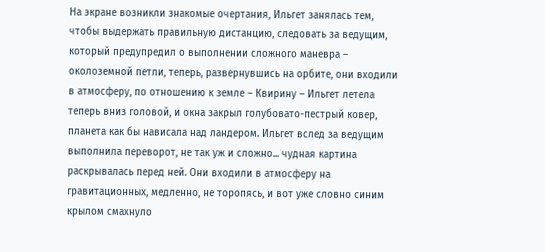На экране возникли знакомые очертания, Ильгет занялась тем, чтобы выдержать правильную дистанцию, следовать за ведущим, который предупредил о выполнении сложного маневра – околоземной петли, теперь, развернувшись на орбите, они входили в атмосферу, по отношению к земле – Квирину – Ильгет летела теперь вниз головой, и окна закрыл голубовато-пестрый ковер, планета как бы нависала над ландером. Ильгет вслед за ведущим выполнила переворот, не так уж и сложно... чудная картина раскрывалась перед ней. Они входили в атмосферу на гравитационных, медленно, не торопясь, и вот уже словно синим крылом смахнуло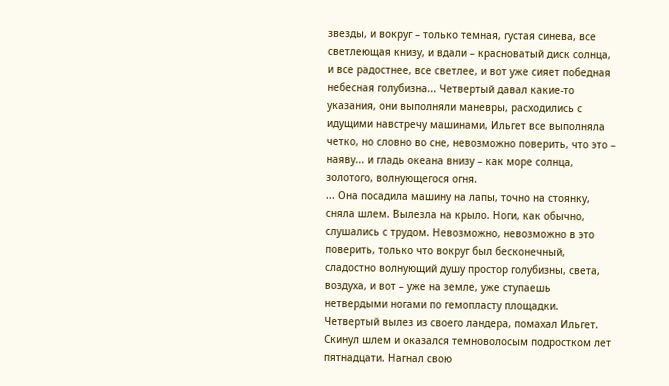звезды, и вокруг – только темная, густая синева, все светлеющая книзу, и вдали – красноватый диск солнца, и все радостнее, все светлее, и вот уже сияет победная небесная голубизна... Четвертый давал какие-то указания, они выполняли маневры, расходились с идущими навстречу машинами, Ильгет все выполняла четко, но словно во сне, невозможно поверить, что это – наяву... и гладь океана внизу – как море солнца, золотого, волнующегося огня.
... Она посадила машину на лапы, точно на стоянку, сняла шлем. Вылезла на крыло. Ноги, как обычно, слушались с трудом. Невозможно, невозможно в это поверить, только что вокруг был бесконечный, сладостно волнующий душу простор голубизны, света, воздуха, и вот – уже на земле, уже ступаешь нетвердыми ногами по гемопласту площадки. Четвертый вылез из своего ландера, помахал Ильгет. Скинул шлем и оказался темноволосым подростком лет пятнадцати. Нагнал свою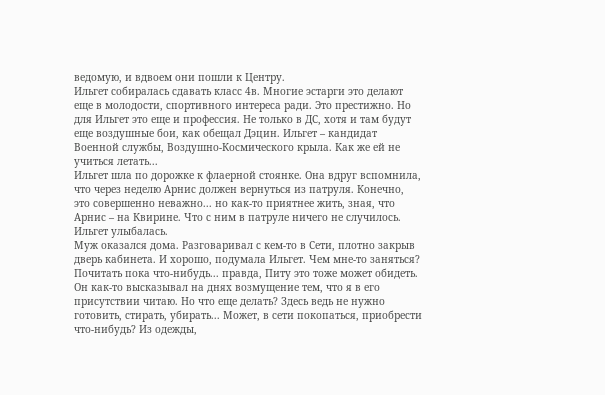ведомую, и вдвоем они пошли к Центру.
Ильгет собиралась сдавать класс 4в. Многие эстарги это делают еще в молодости, спортивного интереса ради. Это престижно. Но для Ильгет это еще и профессия. Не только в ДС, хотя и там будут еще воздушные бои, как обещал Дэцин. Ильгет – кандидат Военной службы, Воздушно-Космического крыла. Как же ей не учиться летать...
Ильгет шла по дорожке к флаерной стоянке. Она вдруг вспомнила, что через неделю Арнис должен вернуться из патруля. Конечно, это совершенно неважно... но как-то приятнее жить, зная, что Арнис – на Квирине. Что с ним в патруле ничего не случилось.
Ильгет улыбалась.
Муж оказался дома. Разговаривал с кем-то в Сети, плотно закрыв дверь кабинета. И хорошо, подумала Ильгет. Чем мне-то заняться? Почитать пока что-нибудь... правда, Питу это тоже может обидеть. Он как-то высказывал на днях возмущение тем, что я в его присутствии читаю. Но что еще делать? Здесь ведь не нужно готовить, стирать, убирать... Может, в сети покопаться, приобрести что-нибудь? Из одежды,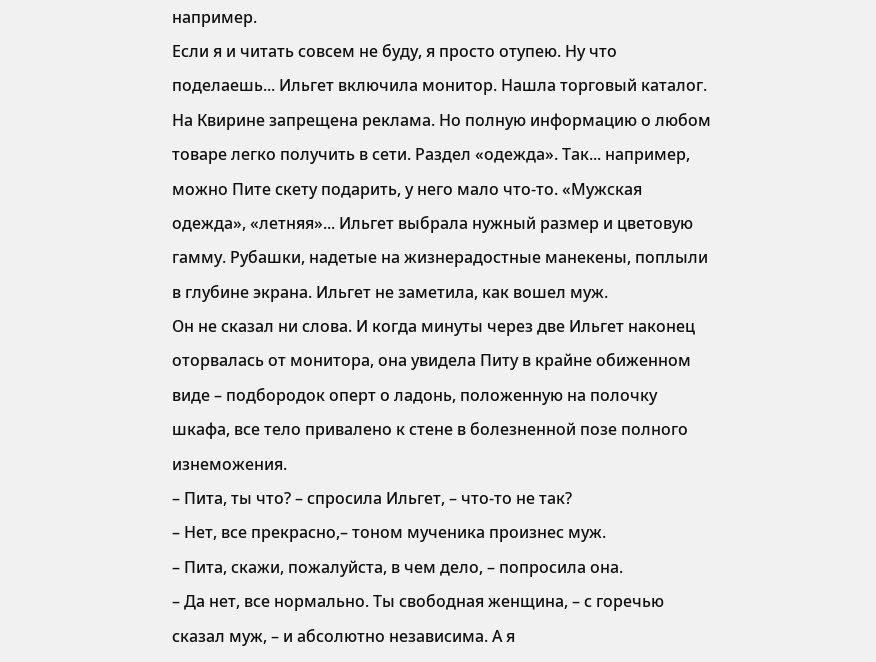например.
Если я и читать совсем не буду, я просто отупею. Ну что поделаешь... Ильгет включила монитор. Нашла торговый каталог. На Квирине запрещена реклама. Но полную информацию о любом товаре легко получить в сети. Раздел «одежда». Так... например, можно Пите скету подарить, у него мало что-то. «Мужская одежда», «летняя»... Ильгет выбрала нужный размер и цветовую гамму. Рубашки, надетые на жизнерадостные манекены, поплыли в глубине экрана. Ильгет не заметила, как вошел муж.
Он не сказал ни слова. И когда минуты через две Ильгет наконец оторвалась от монитора, она увидела Питу в крайне обиженном виде – подбородок оперт о ладонь, положенную на полочку шкафа, все тело привалено к стене в болезненной позе полного изнеможения.
– Пита, ты что? – спросила Ильгет, – что-то не так?
– Нет, все прекрасно,– тоном мученика произнес муж.
– Пита, скажи, пожалуйста, в чем дело, – попросила она.
– Да нет, все нормально. Ты свободная женщина, – с горечью сказал муж, – и абсолютно независима. А я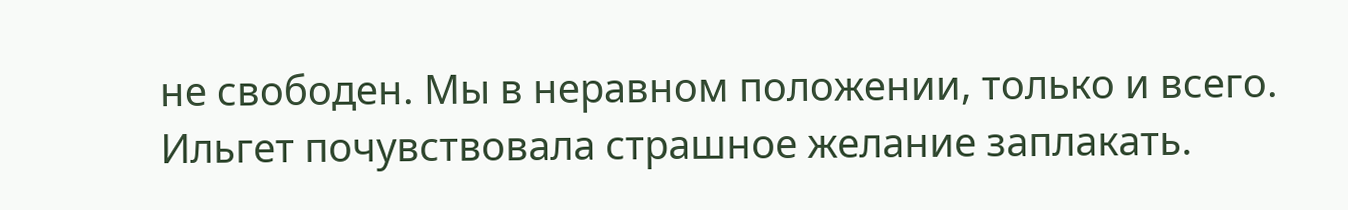не свободен. Мы в неравном положении, только и всего.
Ильгет почувствовала страшное желание заплакать.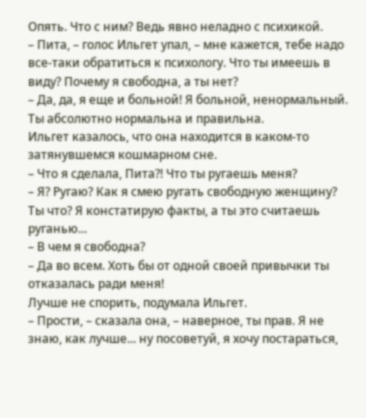Опять. Что с ним? Ведь явно неладно с психикой.
– Пита, – голос Ильгет упал, – мне кажется, тебе надо все-таки обратиться к психологу. Что ты имеешь в виду? Почему я свободна, а ты нет?
– Да, да, я еще и больной! Я больной, ненормальный. Ты абсолютно нормальна и правильна.
Ильгет казалось, что она находится в каком-то затянувшемся кошмарном сне.
– Что я сделала, Пита?! Что ты ругаешь меня?
– Я? Ругаю? Как я смею ругать свободную женщину? Ты что? Я констатирую факты, а ты это считаешь руганью...
– В чем я свободна?
– Да во всем. Хоть бы от одной своей привычки ты отказалась ради меня!
Лучше не спорить, подумала Ильгет.
– Прости, – сказала она, – наверное, ты прав. Я не знаю, как лучше... ну посоветуй, я хочу постараться,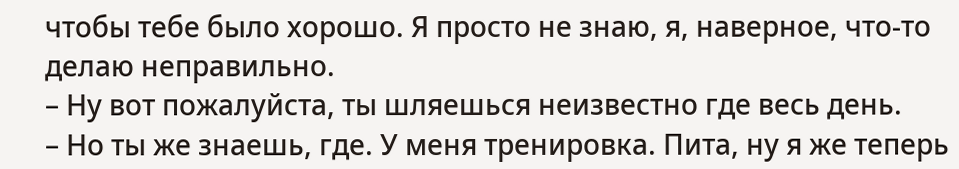чтобы тебе было хорошо. Я просто не знаю, я, наверное, что-то делаю неправильно.
– Ну вот пожалуйста, ты шляешься неизвестно где весь день.
– Но ты же знаешь, где. У меня тренировка. Пита, ну я же теперь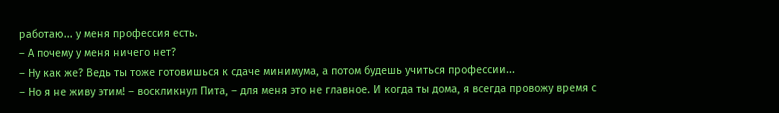работаю... у меня профессия есть.
– А почему у меня ничего нет?
– Ну как же? Ведь ты тоже готовишься к сдаче минимума, а потом будешь учиться профессии...
– Но я не живу этим! – воскликнул Пита, – для меня это не главное. И когда ты дома, я всегда провожу время с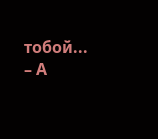тобой...
– А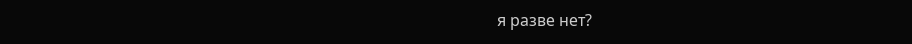я разве нет?